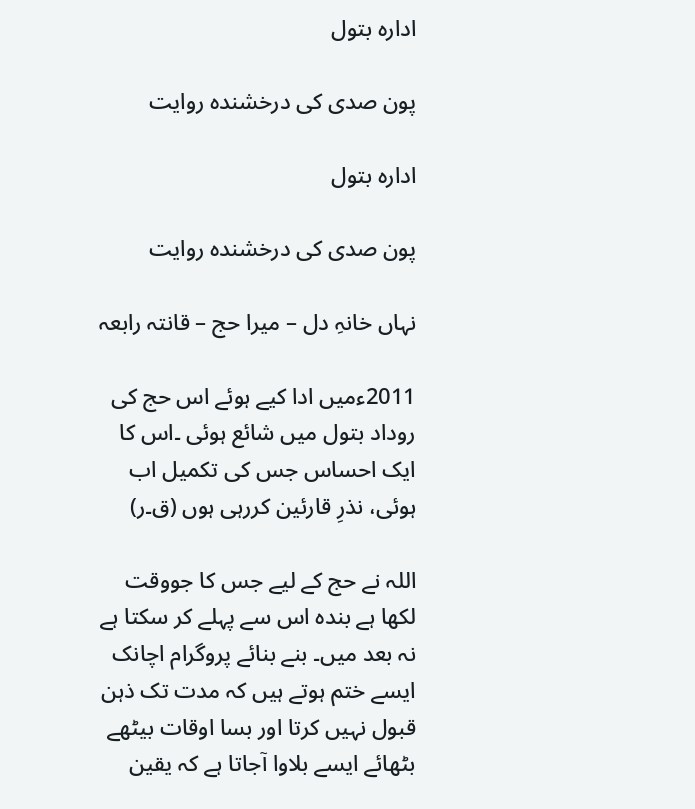ادارہ بتول

پون صدی کی درخشندہ روایت

ادارہ بتول

پون صدی کی درخشندہ روایت

نہاں خانہِ دل – میرا حج – قانتہ رابعہ

2011ءمیں ادا کیے ہوئے اس حج کی روداد بتول میں شائع ہوئی ۔اس کا ایک احساس جس کی تکمیل اب ہوئی، نذرِ قارئین کررہی ہوں (ق۔ر)

اللہ نے حج کے لیے جس کا جووقت لکھا ہے بندہ اس سے پہلے کر سکتا ہے نہ بعد میں۔ بنے بنائے پروگرام اچانک ایسے ختم ہوتے ہیں کہ مدت تک ذہن قبول نہیں کرتا اور بسا اوقات بیٹھے بٹھائے ایسے بلاوا آجاتا ہے کہ یقین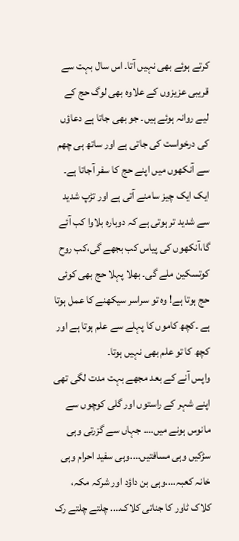کرتے ہوئے بھی نہیں آتا۔ اس سال بہت سے قریبی عزیزوں کے علاوہ بھی لوگ حج کے لیے روانہ ہوئے ہیں۔ جو بھی جاتا ہے دعاؤں کی درخواست کی جاتی ہے اور ساتھ ہی چھم سے آنکھوں میں اپنے حج کا سفر آجاتا ہے۔ ایک ایک چیز سامنے آتی ہے اور تڑپ شدید سے شدید تر ہوتی ہے کہ دوبارہ بلاوا کب آئے گا،آنکھوں کی پیاس کب بجھے گی،کب روح کوتسکین ملے گی۔ بھلا پہلا حج بھی کوئی حج ہوتا ہے! وہ تو سراسر سیکھنے کا عمل ہوتا ہے ۔کچھ کاموں کا پہلے سے علم ہوتا ہے اور کچھ کا تو علم بھی نہیں ہوتا۔
واپس آنے کے بعد مجھے بہت مدت لگی تھی اپنے شہر کے راستوں اور گلی کوچوں سے مانوس ہونے میں…. جہاں سے گزرتی وہی سڑکیں وہی مسافتیں….وہی سفید احرام وہی خانہ کعبہ….وہی بن داؤد اور شرکہ مکہ، کلاک ٹاور کا جناتی کلاک…. چلتے چلتے رک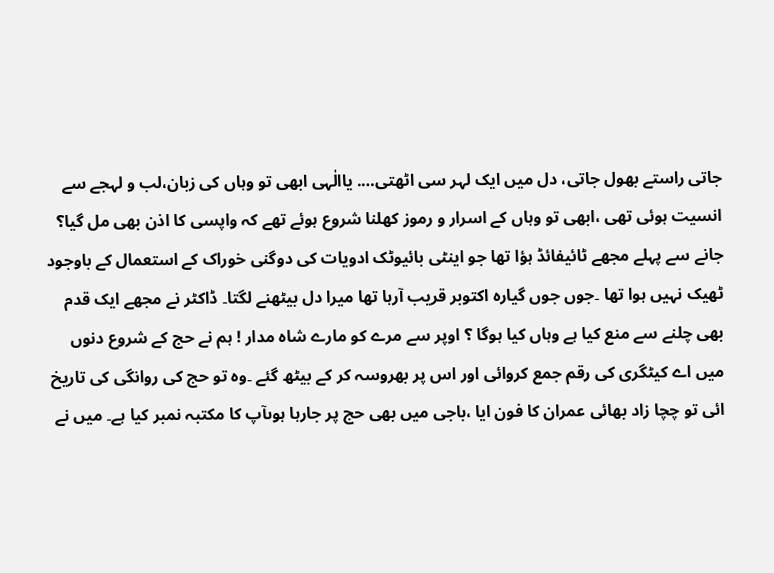جاتی راستے بھول جاتی، دل میں ایک لہر سی اٹھتی…. یاالٰہی ابھی تو وہاں کی زبان،لب و لہجے سے انسیت ہوئی تھی ،ابھی تو وہاں کے اسرار و رموز کھلنا شروع ہوئے تھے کہ واپسی کا اذن بھی مل گیا؟
جانے سے پہلے مجھے ٹائیفائڈ ہؤا تھا جو اینٹی بائیوٹک ادویات کی دوگنی خوراک کے استعمال کے باوجود ٹھیک نہیں ہوا تھا ۔جوں جوں گیارہ اکتوبر قریب آرہا تھا میرا دل بیٹھنے لگتا۔ ڈاکٹر نے مجھے ایک قدم بھی چلنے سے منع کیا ہے وہاں کیا ہوگا ؟ اوپر سے مرے کو مارے شاہ مدار ! ہم نے حج کے شروع دنوں میں اے کیٹگری کی رقم جمع کروائی اور اس پر بھروسہ کر کے بیٹھ گئے ۔وہ تو حج کی روانگی کی تاریخ ائی تو چچا زاد بھائی عمران کا فون ایا ،باجی میں بھی حج پر جارہا ہوںآپ کا مکتبہ نمبر کیا ہے۔ میں نے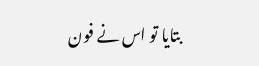بتایا تو اس نے فون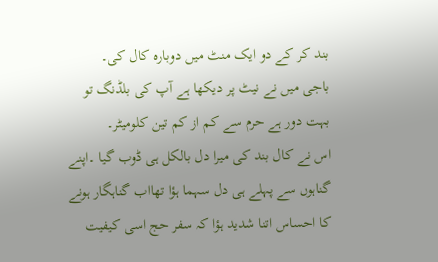بند کر کے دو ایک منٹ میں دوبارہ کال کی۔
باجی میں نے نیٹ پر دیکھا ہے آپ کی بلڈنگ تو بہت دور ہے حرم سے کم از کم تین کلومیٹر۔
اس نے کال بند کی میرا دل بالکل ہی ڈوب گیا ۔اپنے گناہوں سے پہلے ہی دل سہما ہؤا تھااب گناہگار ہونے کا احساس اتنا شدید ہؤا کہ سفر حج اسی کیفیت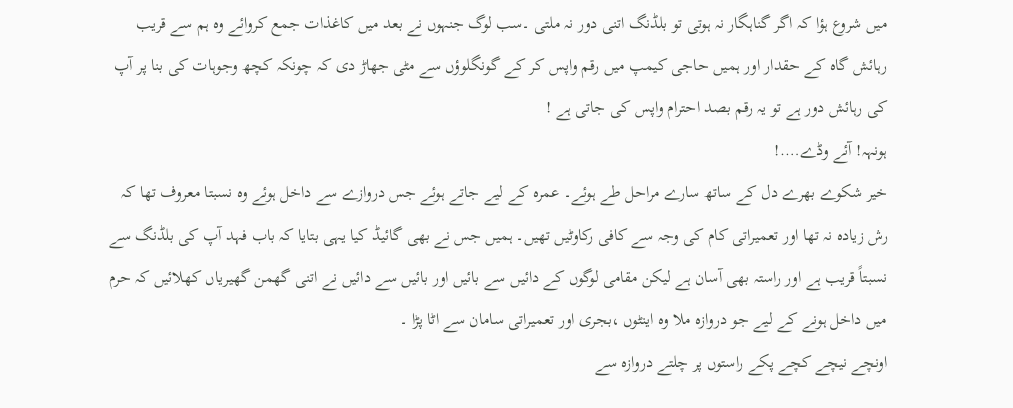میں شروع ہؤا کہ اگر گناہگار نہ ہوتی تو بلڈنگ اتنی دور نہ ملتی ۔سب لوگ جنہوں نے بعد میں کاغذات جمع کروائے وہ ہم سے قریب رہائش گاہ کے حقدار اور ہمیں حاجی کیمپ میں رقم واپس کر کے گونگلوؤں سے مٹی جھاڑ دی کہ چونکہ کچھ وجوہات کی بنا پر آپ کی رہائش دور ہے تو یہ رقم بصد احترام واپس کی جاتی ہے !
ہونہہ! آئے وڈے….!
خیر شکوے بھرے دل کے ساتھ سارے مراحل طے ہوئے۔ عمرہ کے لیے جاتے ہوئے جس دروازے سے داخل ہوئے وہ نسبتا معروف تھا کہ رش زیادہ نہ تھا اور تعمیراتی کام کی وجہ سے کافی رکاوٹیں تھیں۔ ہمیں جس نے بھی گائیڈ کیا یہی بتایا کہ باب فہد آپ کی بلڈنگ سے نسبتاً قریب ہے اور راستہ بھی آسان ہے لیکن مقامی لوگوں کے دائیں سے بائیں اور بائیں سے دائیں نے اتنی گھمن گھیریاں کھلائیں کہ حرم میں داخل ہونے کے لیے جو دروازہ ملا وہ اینٹوں ،بجری اور تعمیراتی سامان سے اٹا پڑا ۔
اونچے نیچے کچے پکے راستوں پر چلتے دروازہ سے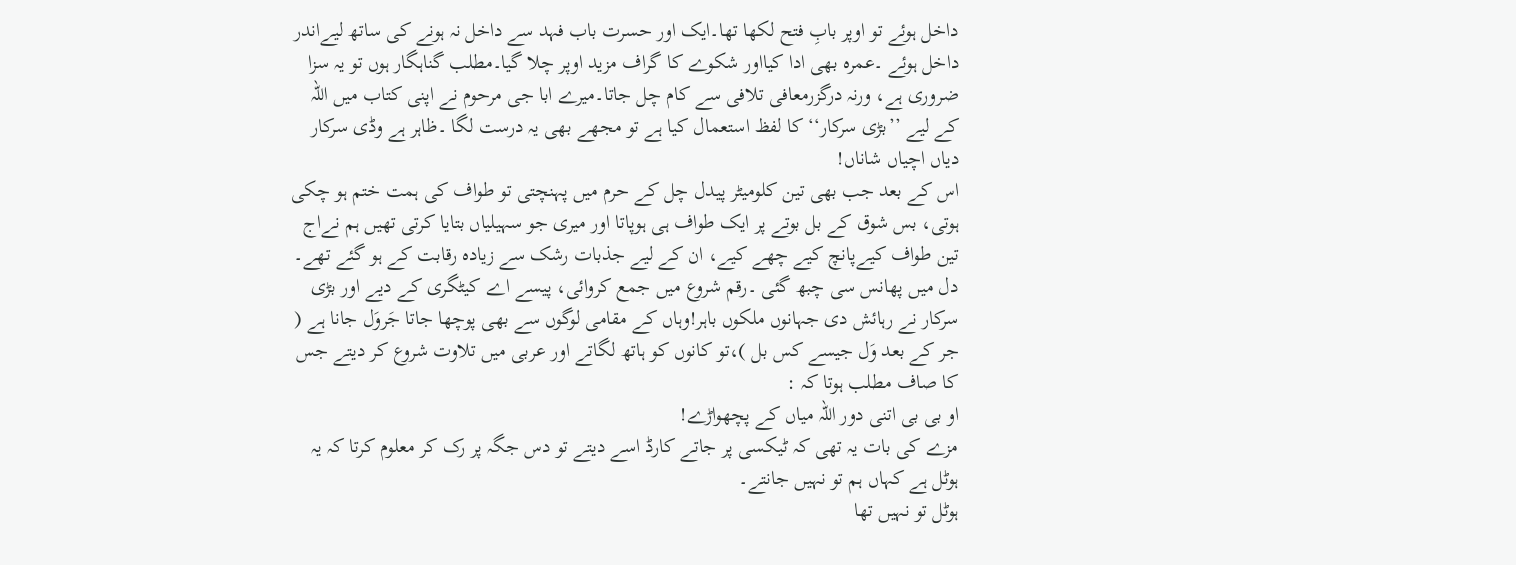داخل ہوئے تو اوپر بابِ فتح لکھا تھا۔ایک اور حسرت باب فہد سے داخل نہ ہونے کی ساتھ لیےاندر داخل ہوئے ۔عمرہ بھی ادا کیااور شکوے کا گراف مزید اوپر چلا گیا۔مطلب گناہگار ہوں تو یہ سزا ضروری ہے، ورنہ درگزرمعافی تلافی سے کام چل جاتا۔میرے ابا جی مرحوم نے اپنی کتاب میں اللہ کے لیے ’’بڑی سرکار‘‘ کا لفظ استعمال کیا ہے تو مجھے بھی یہ درست لگا ۔ظاہر ہے وڈی سرکار دیاں اچیاں شاناں!
اس کے بعد جب بھی تین کلومیٹر پیدل چل کے حرم میں پہنچتی تو طواف کی ہمت ختم ہو چکی ہوتی، بس شوق کے بل بوتے پر ایک طواف ہی ہوپاتا اور میری جو سہیلیاں بتایا کرتی تھیں ہم نےاج تین طواف کیےپانچ کیے چھے کیے، ان کے لیے جذبات رشک سے زیادہ رقابت کے ہو گئے تھے۔ دل میں پھانس سی چبھ گئی ۔رقم شروع میں جمع کروائی، پیسے اے کیٹگری کے دیے اور بڑی سرکار نے رہائش دی جہانوں ملکوں باہر!وہاں کے مقامی لوگوں سے بھی پوچھا جاتا جَروَل جانا ہے ( جر کے بعد وَل جیسے کس بل )،تو کانوں کو ہاتھ لگاتے اور عربی میں تلاوت شروع کر دیتے جس کا صاف مطلب ہوتا کہ :
او بی بی اتنی دور اللہ میاں کے پچھواڑے!
مزے کی بات یہ تھی کہ ٹیکسی پر جاتے کارڈ اسے دیتے تو دس جگہ پر رک کر معلوم کرتا کہ یہ ہوٹل ہے کہاں ہم تو نہیں جانتے۔
ہوٹل تو نہیں تھا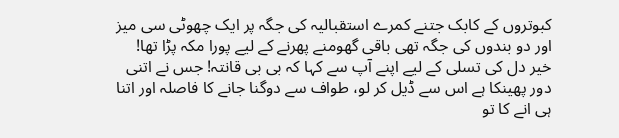کبوتروں کے کابک جتنے کمرے استقبالیہ کی جگہ پر ایک چھوٹی سی میز اور دو بندوں کی جگہ تھی باقی گھومنے پھرنے کے لیے پورا مکہ پڑا تھا!
خیر دل کی تسلی کے لیے اپنے آپ سے کہا کہ بی بی قانتہ! جس نے اتنی دور پھینکا ہے اس سے ڈیل کر لو، طواف سے دوگنا جانے کا فاصلہ اور اتنا ہی انے کا تو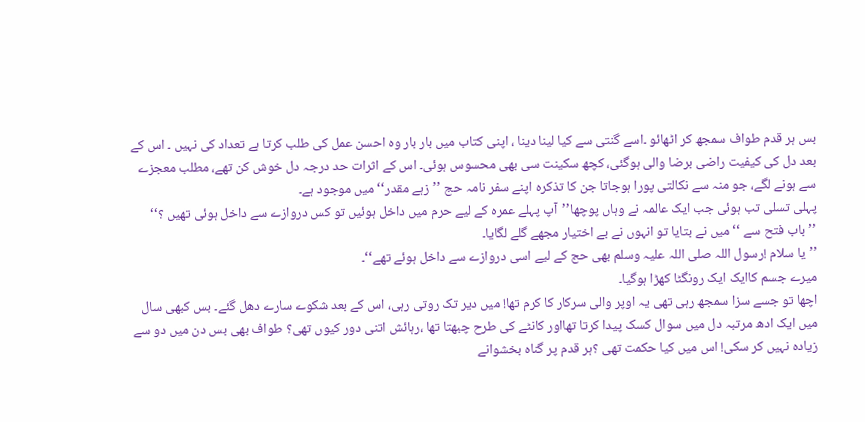بس ہر قدم طواف سمجھ کر اٹھائو ۔اسے گنتی سے کیا لینا دینا ، اپنی کتاب میں بار بار وہ احسن عمل کی طلب کرتا ہے تعداد کی نہیں ۔ اس کے بعد دل کی کیفیت راضی برضا والی ہوگئی، کچھ سکینت سی بھی محسوس ہوئی۔ اس کے اثرات حد درجہ دل خوش کن تھے، مطلب معجزے سے ہونے لگے، جو منہ سے نکالتی پورا ہوجاتا جن کا تذکرہ اپنے سفر نامہ حج ’’زہے مقدر‘‘ میں موجود ہے۔
پہلی تسلی تب ہوئی جب ایک عالمہ نے وہاں پوچھا’’آپ پہلے عمرہ کے لیے حرم میں داخل ہوئیں تو کس دروازے سے داخل ہوئی تھیں ؟‘‘
’’باب فتح سے ‘‘ میں نے بتایا تو انہوں نے بے اختیار مجھے گلے لگایا۔
’’یا سلام !رسول اللہ صلی اللہ علیہ وسلم بھی حج کے لیے اسی دروازے سے داخل ہوئے تھے‘‘۔
میرے جسم کاایک ایک رونگٹا کھڑا ہوگیا۔
اچھا تو جسے سزا سمجھ رہی تھی یہ اوپر والی سرکار کا کرم تھا! میں دیر تک روتی رہی، اس کے بعد شکوے سارے دھل گئے۔ بس کبھی سال میں ایک ادھ مرتبہ دل میں سوال کسک پیدا کرتا تھااور کانٹے کی طرح چبھتا تھا ،رہائش اتنی دور کیوں تھی؟ طواف بھی بس دن میں دو سے زیادہ نہیں کر سکی! اس میں کیا حکمت تھی ؟ہر قدم پر گناہ بخشوانے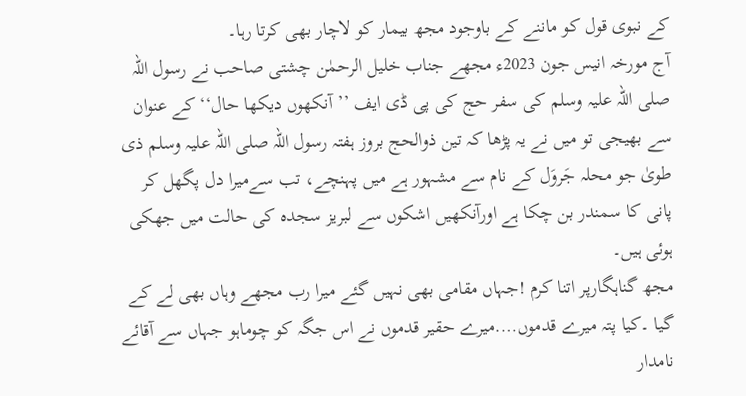کے نبوی قول کو ماننے کے باوجود مجھ بیمار کو لاچار بھی کرتا رہا۔
آج مورخہ انیس جون 2023ء مجھے جناب خلیل الرحمٰن چشتی صاحب نے رسول اللہ صلی اللہ علیہ وسلم کی سفر حج کی پی ڈی ایف ’’آنکھوں دیکھا حال‘‘ کے عنوان سے بھیجی تو میں نے یہ پڑھا کہ تین ذوالحج بروز ہفتہ رسول اللہ صلی اللہ علیہ وسلم ذی طویٰ جو محلہ جَروَل کے نام سے مشہور ہے میں پہنچے، تب سےمیرا دل پگھل کر پانی کا سمندر بن چکا ہے اورآنکھیں اشکوں سے لبریز سجدہ کی حالت میں جھکی ہوئی ہیں۔
مجھ گناہگارپر اتنا کرم !جہاں مقامی بھی نہیں گئے میرا رب مجھے وہاں بھی لے کے گیا ۔کیا پتہ میرے قدموں….میرے حقیر قدموں نے اس جگہ کو چوماہو جہاں سے آقائے نامدار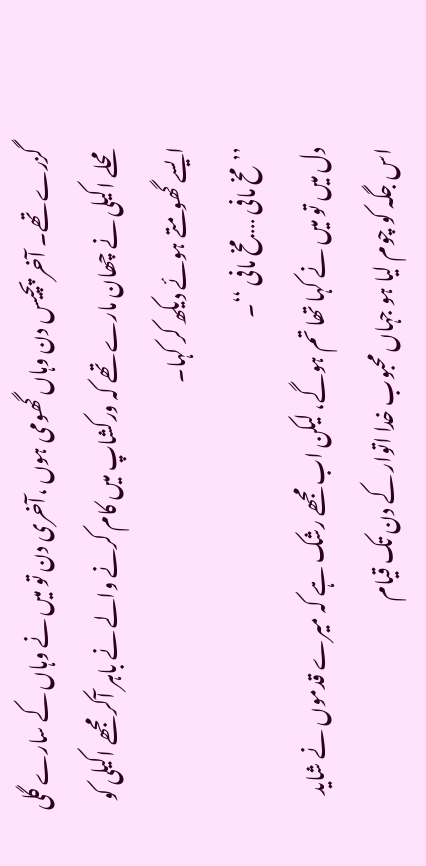گزرے تھے۔ آخر پچیس دن وہاں گھومی ہوں ،آخری دن تو میں نے وہاں کے سارے گلی محلے اکیلی نے چھان مارے تھے کہ ورکشاپ میں کام کرنے والے نے باہر آکر مجھے اکیلی کو ایسے گھومتے ہوئے دیکھ کر کہا۔
’’مخ مافی ….مخ مافی ‘‘۔
دل میں تو میں نے کہا تھا تم ہوگے، لیکن اب مجھے رشک ہے کہ میرے قدموں نے شاید اس جگہ کو چوم لیا ہو جہاں محبوب خدا اتوار کے دن تک قیام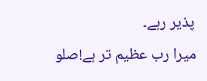پذیر رہے۔
میرا رب عظیم تر ہے!صلو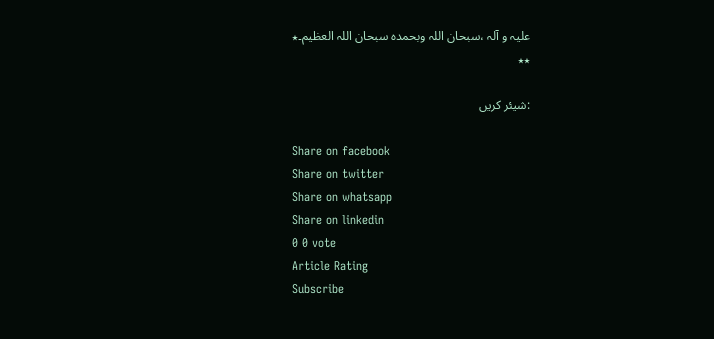علیہ و آلہ ،سبحان اللہ وبحمدہ سبحان اللہ العظیم۔٭
٭٭

:شیئر کریں

Share on facebook
Share on twitter
Share on whatsapp
Share on linkedin
0 0 vote
Article Rating
Subscribe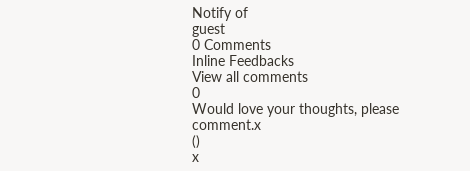Notify of
guest
0 Comments
Inline Feedbacks
View all comments
0
Would love your thoughts, please comment.x
()
x